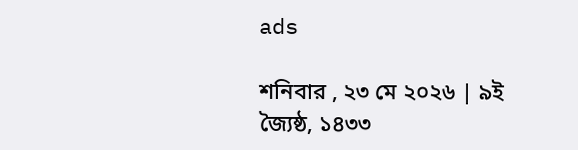ads

শনিবার , ২৩ মে ২০২৬ | ৯ই জ্যৈষ্ঠ, ১৪৩৩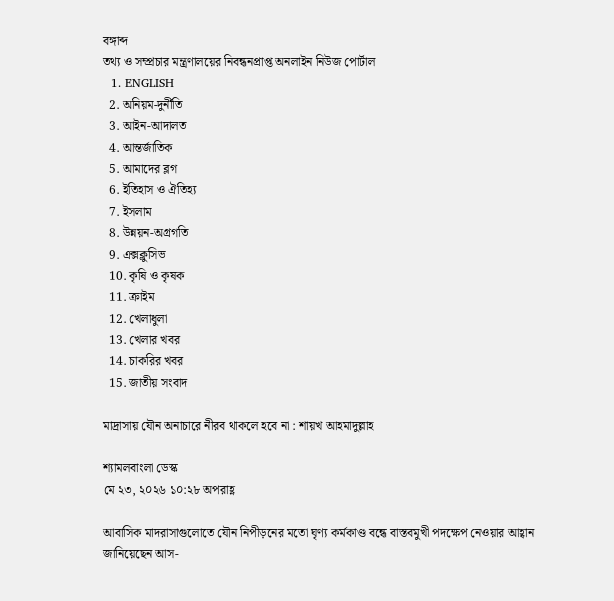বঙ্গাব্দ
তথ্য ও সম্প্রচার মন্ত্রণালয়ের নিবন্ধনপ্রাপ্ত অনলাইন নিউজ পোর্টাল
  1. ENGLISH
  2. অনিয়ম-দুর্নীতি
  3. আইন-আদালত
  4. আন্তর্জাতিক
  5. আমাদের ব্লগ
  6. ইতিহাস ও ঐতিহ্য
  7. ইসলাম
  8. উন্নয়ন-অগ্রগতি
  9. এক্সক্লুসিভ
  10. কৃষি ও কৃষক
  11. ক্রাইম
  12. খেলাধুলা
  13. খেলার খবর
  14. চাকরির খবর
  15. জাতীয় সংবাদ

মাদ্রাসায় যৌন অনাচারে নীরব থাকলে হবে না : শায়খ আহমাদুল্লাহ

শ্যামলবাংলা ডেস্ক
মে ২৩, ২০২৬ ১০:২৮ অপরাহ্ণ

আবাসিক মাদরাসাগুলোতে যৌন নিপীড়নের মতো ঘৃণ্য কর্মকাণ্ড বন্ধে বাস্তবমুখী পদক্ষেপ নেওয়ার আহ্বান জানিয়েছেন আস-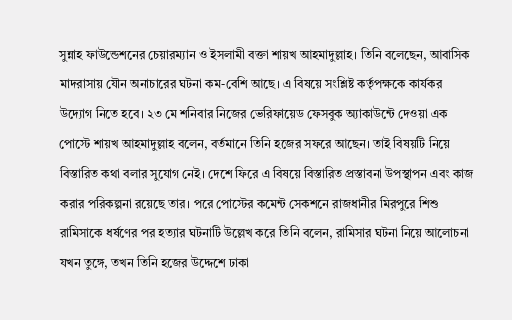সুন্নাহ ফাউন্ডেশনের চেয়ারম্যান ও ইসলামী বক্তা শায়খ আহমাদুল্লাহ। তিনি বলেছেন, আবাসিক মাদরাসায় যৌন অনাচারের ঘটনা কম-বেশি আছে। এ বিষয়ে সংশ্লিষ্ট কর্তৃপক্ষকে কার্যকর উদ্যোগ নিতে হবে। ২৩ মে শনিবার নিজের ভেরিফায়েড ফেসবুক অ্যাকাউন্টে দেওয়া এক পোস্টে শায়খ আহমাদুল্লাহ বলেন, বর্তমানে তিনি হজের সফরে আছেন। তাই বিষয়টি নিয়ে বিস্তারিত কথা বলার সুযোগ নেই। দেশে ফিরে এ বিষয়ে বিস্তারিত প্রস্তাবনা উপস্থাপন এবং কাজ করার পরিকল্পনা রয়েছে তার। পরে পোস্টের কমেন্ট সেকশনে রাজধানীর মিরপুরে শিশু রামিসাকে ধর্ষণের পর হত্যার ঘটনাটি উল্লেখ করে তিনি বলেন, রামিসার ঘটনা নিয়ে আলোচনা যখন তুঙ্গে, তখন তিনি হজের উদ্দেশে ঢাকা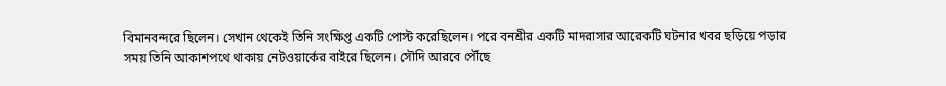বিমানবন্দরে ছিলেন। সেখান থেকেই তিনি সংক্ষিপ্ত একটি পোস্ট করেছিলেন। পরে বনশ্রীর একটি মাদরাসার আরেকটি ঘটনার খবর ছড়িয়ে পড়ার সময় তিনি আকাশপথে থাকায় নেটওয়ার্কের বাইরে ছিলেন। সৌদি আরবে পৌঁছে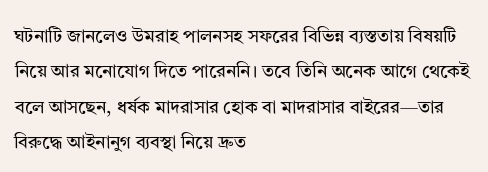ঘটনাটি জানলেও উমরাহ পালনসহ সফরের বিভিন্ন ব্যস্ততায় বিষয়টি নিয়ে আর মনোযোগ দিতে পারেননি। তবে তিনি অনেক আগে থেকেই বলে আসছেন, ধর্ষক মাদরাসার হোক বা মাদরাসার বাইরের—তার বিরুদ্ধে আইনানুগ ব্যবস্থা নিয়ে দ্রুত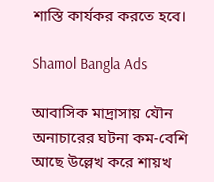শাস্তি কার্যকর করতে হবে।

Shamol Bangla Ads

আবাসিক মাদ্রাসায় যৌন অনাচারের ঘটনা কম-বেশি আছে উল্লেখ করে শায়খ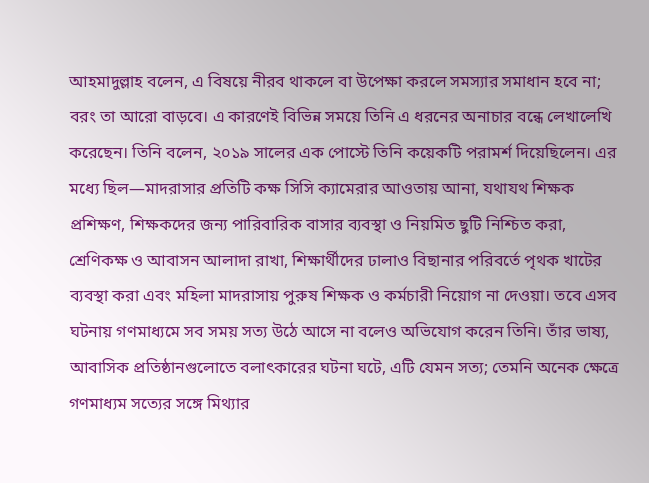আহমাদুল্লাহ বলেন, এ বিষয়ে নীরব থাকলে বা উপেক্ষা করলে সমস্যার সমাধান হবে না; বরং তা আরো বাড়বে। এ কারণেই বিভিন্ন সময়ে তিনি এ ধরনের অনাচার বন্ধে লেখালেখি করেছেন। তিনি বলেন, ২০১৯ সালের এক পোস্টে তিনি কয়েকটি পরামর্শ দিয়েছিলেন। এর মধ্যে ছিল—মাদরাসার প্রতিটি কক্ষ সিসি ক্যামেরার আওতায় আনা, যথাযথ শিক্ষক প্রশিক্ষণ, শিক্ষকদের জন্য পারিবারিক বাসার ব্যবস্থা ও নিয়মিত ছুটি নিশ্চিত করা, শ্রেণিকক্ষ ও আবাসন আলাদা রাখা, শিক্ষার্থীদের ঢালাও বিছানার পরিবর্তে পৃথক খাটের ব্যবস্থা করা এবং মহিলা মাদরাসায় পুরুষ শিক্ষক ও কর্মচারী নিয়োগ না দেওয়া। তবে এসব ঘটনায় গণমাধ্যমে সব সময় সত্য উঠে আসে না বলেও অভিযোগ করেন তিনি। তাঁর ভাষ্য, আবাসিক প্রতিষ্ঠানগুলোতে বলাৎকারের ঘটনা ঘটে, এটি যেমন সত্য; তেমনি অনেক ক্ষেত্রে গণমাধ্যম সত্যের সঙ্গে মিথ্যার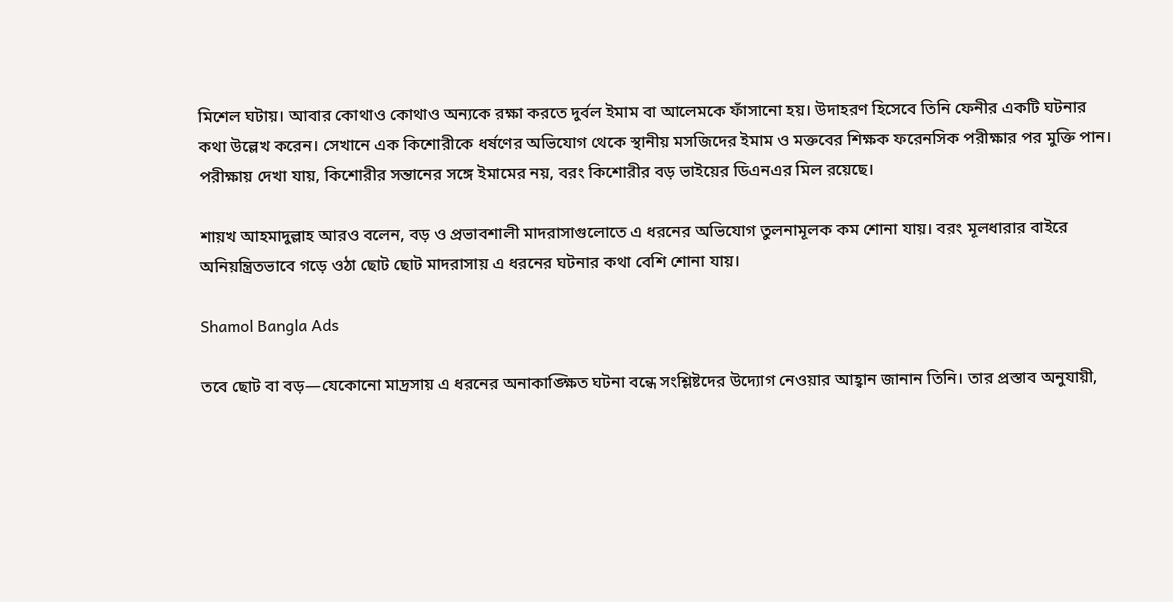মিশেল ঘটায়। আবার কোথাও কোথাও অন্যকে রক্ষা করতে দুর্বল ইমাম বা আলেমকে ফাঁসানো হয়। উদাহরণ হিসেবে তিনি ফেনীর একটি ঘটনার কথা উল্লেখ করেন। সেখানে এক কিশোরীকে ধর্ষণের অভিযোগ থেকে স্থানীয় মসজিদের ইমাম ও মক্তবের শিক্ষক ফরেনসিক পরীক্ষার পর মুক্তি পান। পরীক্ষায় দেখা যায়, কিশোরীর সন্তানের সঙ্গে ইমামের নয়, বরং কিশোরীর বড় ভাইয়ের ডিএনএর মিল রয়েছে।

শায়খ আহমাদুল্লাহ আরও বলেন, বড় ও প্রভাবশালী মাদরাসাগুলোতে এ ধরনের অভিযোগ তুলনামূলক কম শোনা যায়। বরং মূলধারার বাইরে অনিয়ন্ত্রিতভাবে গড়ে ওঠা ছোট ছোট মাদরাসায় এ ধরনের ঘটনার কথা বেশি শোনা যায়।

Shamol Bangla Ads

তবে ছোট বা বড়—যেকোনো মাদ্রসায় এ ধরনের অনাকাঙ্ক্ষিত ঘটনা বন্ধে সংশ্লিষ্টদের উদ্যোগ নেওয়ার আহ্বান জানান তিনি। তার প্রস্তাব অনুযায়ী,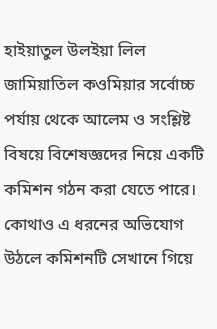হাইয়াতুল উলইয়া লিল জামিয়াতিল কওমিয়ার সর্বোচ্চ পর্যায় থেকে আলেম ও সংশ্লিষ্ট বিষয়ে বিশেষজ্ঞদের নিয়ে একটি কমিশন গঠন করা যেতে পারে। কোথাও এ ধরনের অভিযোগ উঠলে কমিশনটি সেখানে গিয়ে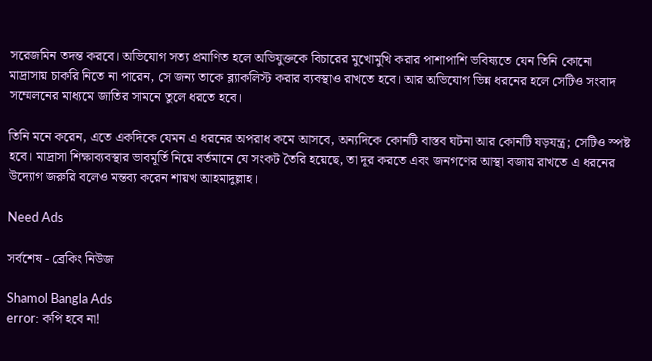সরেজমিন তদন্ত করবে। অভিযোগ সত্য প্রমাণিত হলে অভিযুক্তকে বিচারের মুখোমুখি করার পাশাপাশি ভবিষ্যতে যেন তিনি কোনো মাদ্রাসায় চাকরি নিতে না পারেন, সে জন্য তাকে ব্ল্যাকলিস্ট করার ব্যবস্থাও রাখতে হবে। আর অভিযোগ ভিন্ন ধরনের হলে সেটিও সংবাদ সম্মেলনের মাধ্যমে জাতির সামনে তুলে ধরতে হবে।

তিনি মনে করেন, এতে একদিকে যেমন এ ধরনের অপরাধ কমে আসবে, অন্যদিকে কোনটি বাস্তব ঘটনা আর কোনটি ষড়যন্ত্র; সেটিও স্পষ্ট হবে। মাদ্রাসা শিক্ষাব্যবস্থার ভাবমূর্তি নিয়ে বর্তমানে যে সংকট তৈরি হয়েছে, তা দূর করতে এবং জনগণের আস্থা বজায় রাখতে এ ধরনের উদ্যোগ জরুরি বলেও মন্তব্য করেন শায়খ আহমাদুল্লাহ।

Need Ads

সর্বশেষ - ব্রেকিং নিউজ

Shamol Bangla Ads
error: কপি হবে না!